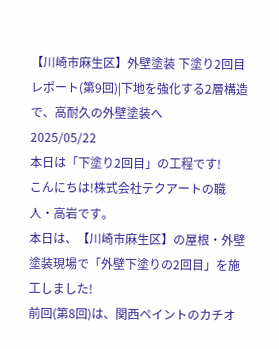【川崎市麻生区】外壁塗装 下塗り2回目レポート(第9回)|下地を強化する2層構造で、高耐久の外壁塗装へ
2025/05/22
本日は「下塗り2回目」の工程です!
こんにちは!株式会社テクアートの職人・高岩です。
本日は、【川崎市麻生区】の屋根・外壁塗装現場で「外壁下塗りの2回目」を施工しました!
前回(第8回)は、関西ペイントのカチオ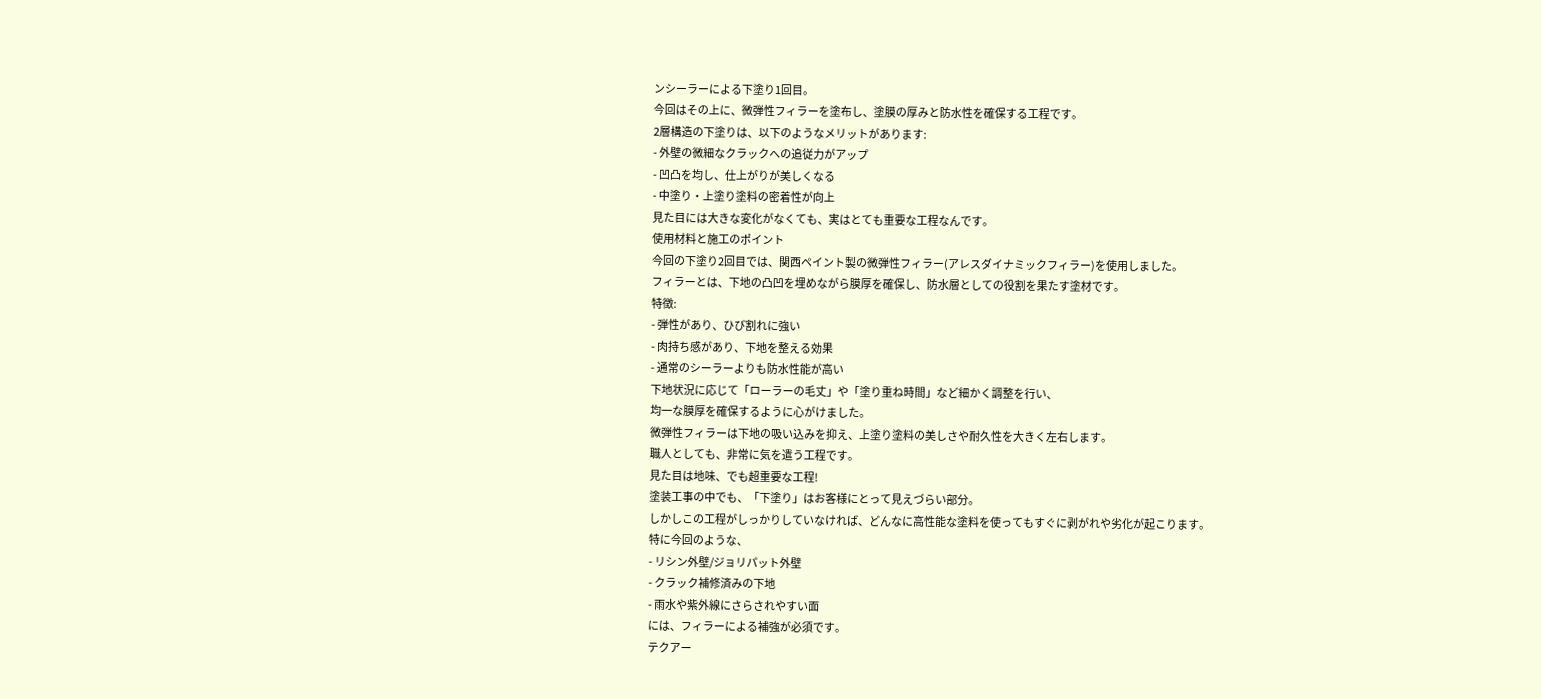ンシーラーによる下塗り1回目。
今回はその上に、微弾性フィラーを塗布し、塗膜の厚みと防水性を確保する工程です。
2層構造の下塗りは、以下のようなメリットがあります:
- 外壁の微細なクラックへの追従力がアップ
- 凹凸を均し、仕上がりが美しくなる
- 中塗り・上塗り塗料の密着性が向上
見た目には大きな変化がなくても、実はとても重要な工程なんです。
使用材料と施工のポイント
今回の下塗り2回目では、関西ペイント製の微弾性フィラー(アレスダイナミックフィラー)を使用しました。
フィラーとは、下地の凸凹を埋めながら膜厚を確保し、防水層としての役割を果たす塗材です。
特徴:
- 弾性があり、ひび割れに強い
- 肉持ち感があり、下地を整える効果
- 通常のシーラーよりも防水性能が高い
下地状況に応じて「ローラーの毛丈」や「塗り重ね時間」など細かく調整を行い、
均一な膜厚を確保するように心がけました。
微弾性フィラーは下地の吸い込みを抑え、上塗り塗料の美しさや耐久性を大きく左右します。
職人としても、非常に気を遣う工程です。
見た目は地味、でも超重要な工程!
塗装工事の中でも、「下塗り」はお客様にとって見えづらい部分。
しかしこの工程がしっかりしていなければ、どんなに高性能な塗料を使ってもすぐに剥がれや劣化が起こります。
特に今回のような、
- リシン外壁/ジョリパット外壁
- クラック補修済みの下地
- 雨水や紫外線にさらされやすい面
には、フィラーによる補強が必須です。
テクアー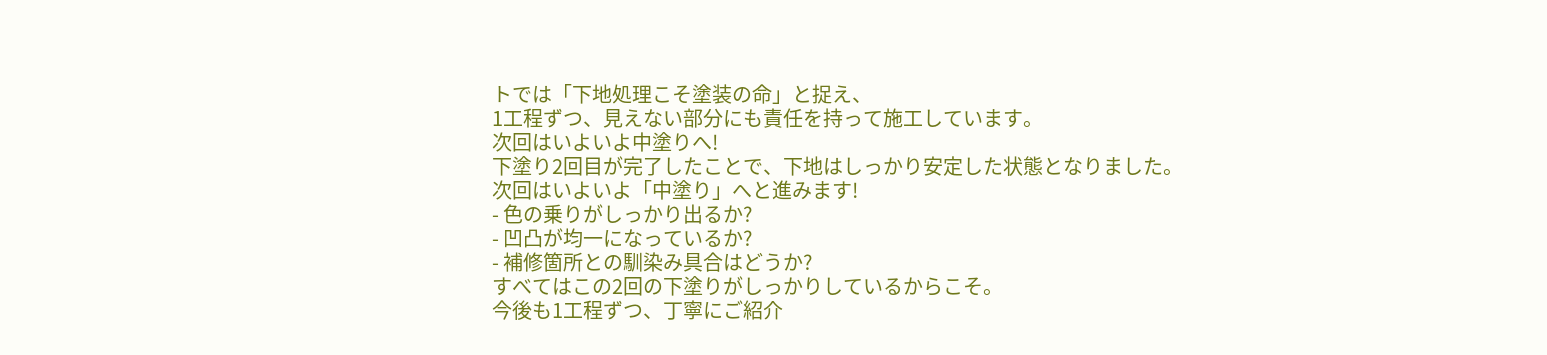トでは「下地処理こそ塗装の命」と捉え、
1工程ずつ、見えない部分にも責任を持って施工しています。
次回はいよいよ中塗りへ!
下塗り2回目が完了したことで、下地はしっかり安定した状態となりました。
次回はいよいよ「中塗り」へと進みます!
- 色の乗りがしっかり出るか?
- 凹凸が均一になっているか?
- 補修箇所との馴染み具合はどうか?
すべてはこの2回の下塗りがしっかりしているからこそ。
今後も1工程ずつ、丁寧にご紹介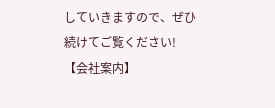していきますので、ぜひ続けてご覧ください!
【会社案内】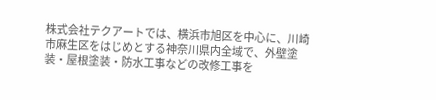株式会社テクアートでは、横浜市旭区を中心に、川崎市麻生区をはじめとする神奈川県内全域で、外壁塗装・屋根塗装・防水工事などの改修工事を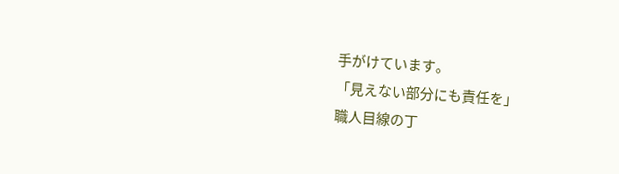手がけています。
「見えない部分にも責任を」
職人目線の丁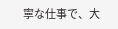寧な仕事で、大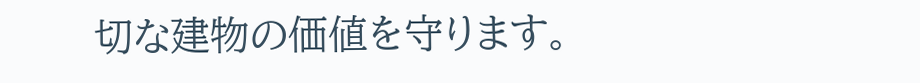切な建物の価値を守ります。